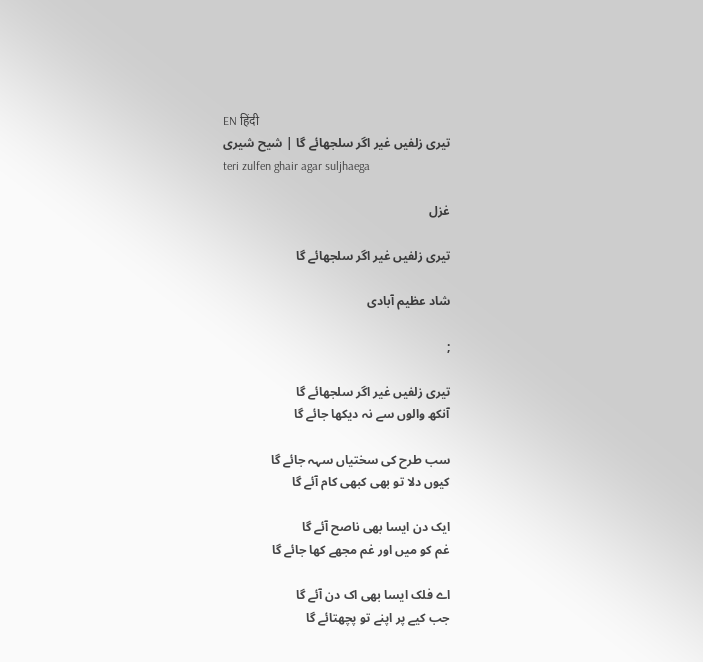EN हिंदी
تیری زلفیں غیر اگر سلجھائے گا | شیح شیری
teri zulfen ghair agar suljhaega

غزل

تیری زلفیں غیر اگر سلجھائے گا

شاد عظیم آبادی

;

تیری زلفیں غیر اگر سلجھائے گا
آنکھ والوں سے نہ دیکھا جائے گا

سب طرح کی سختیاں سہہ جائے گا
کیوں دلا تو بھی کبھی کام آئے گا

ایک دن ایسا بھی ناصح آئے گا
غم کو میں اور غم مجھے کھا جائے گا

اے فلک ایسا بھی اک دن آئے گا
جب کیے پر اپنے تو پچھتائے گا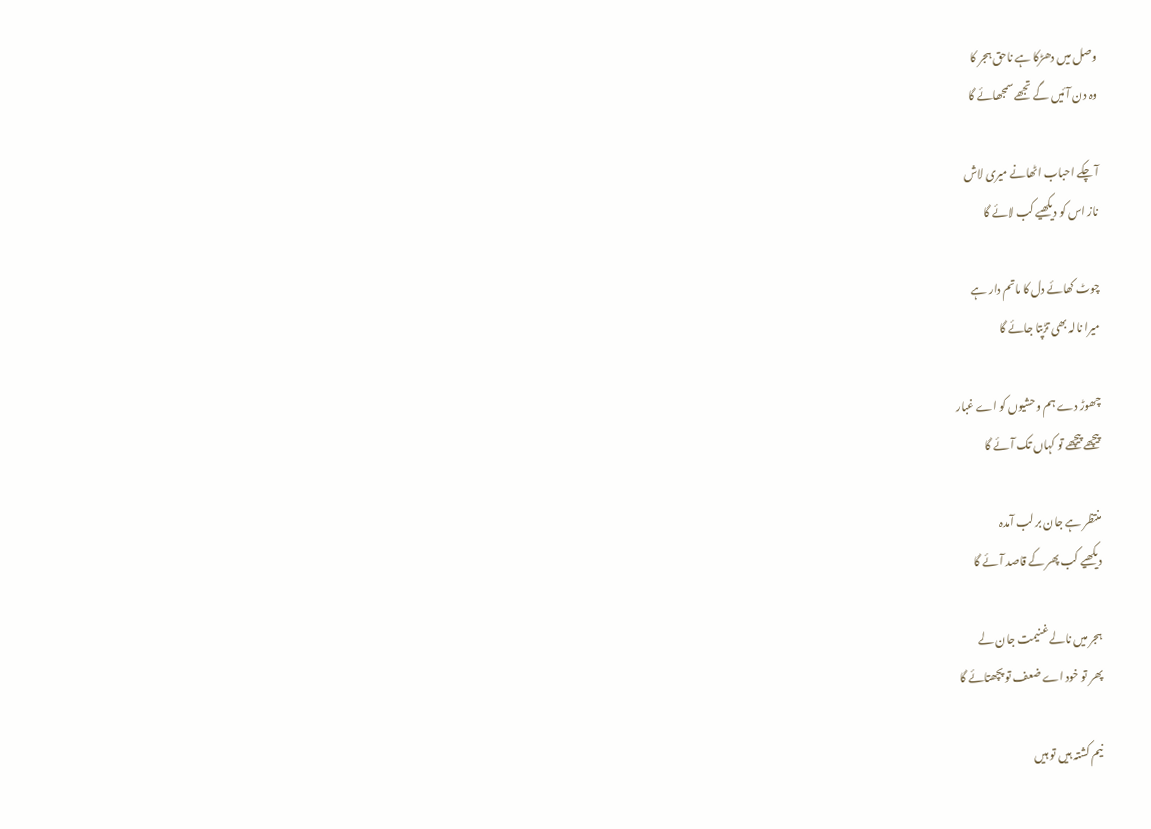وصل میں دھڑکا ہے ناحق ہجر کا
وہ دن آئیں گے تجھے سمجھائے گا

آ چکے احباب اٹھانے میری لاش
ناز اس کو دیکھیے کب لائے گا

چوٹ کھائے دل کا ماتم دار ہے
میرا نالہ بھی تڑپتا جائے گا

چھوڑ دے ہم وحشیوں کو اے غبار
پیچھے پیچھے تو کہاں تک آئے گا

منتظر ہے جان بر لب آمدہ
دیکھیے کب پھر کے قاصد آئے گا

ہجر میں نالے غنیمت جان لے
پھر تو خود اے ضعف تو پچھتائے گا

نیم کشتہ ہیں تو ہیں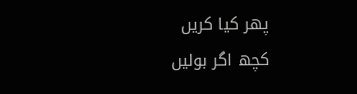پھر کیا کریں
کچھ اگر بولیں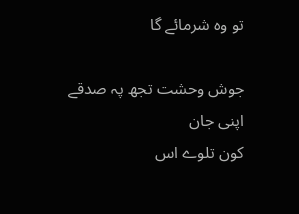تو وہ شرمائے گا

جوش وحشت تجھ پہ صدقے اپنی جان
کون تلوے اس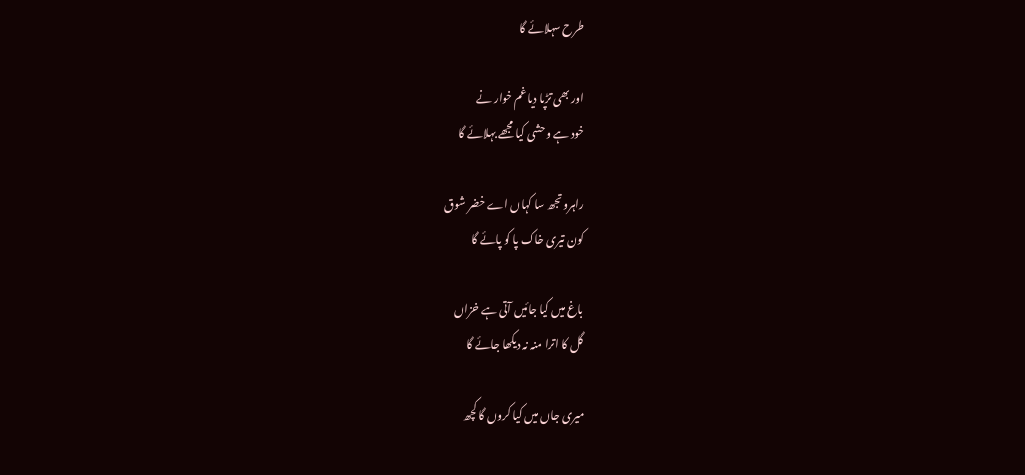طرح سہلائے گا

اور بھی تڑپا دیا غم خوار نے
خود ہے وحشی کیا مجھے بہلائے گا

راہرو تجھ سا کہاں اے خضر شوق
کون تیری خاک پا کو پائے گا

باغ میں کیا جائیں آتی ہے خزاں
گل کا اترا منہ نہ دیکھا جائے گا

میری جاں میں کیا کروں گا کچھ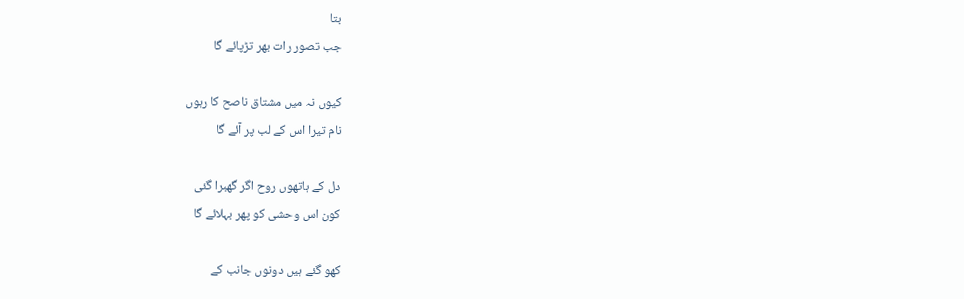بتا
جب تصور رات بھر تڑپائے گا

کیوں نہ میں مشتاق ناصح کا رہوں
نام تیرا اس کے لب پر آئے گا

دل کے ہاتھوں روح اگر گھبرا گئی
کون اس وحشی کو پھر بہلائے گا

کھو گئے ہیں دونوں جانب کے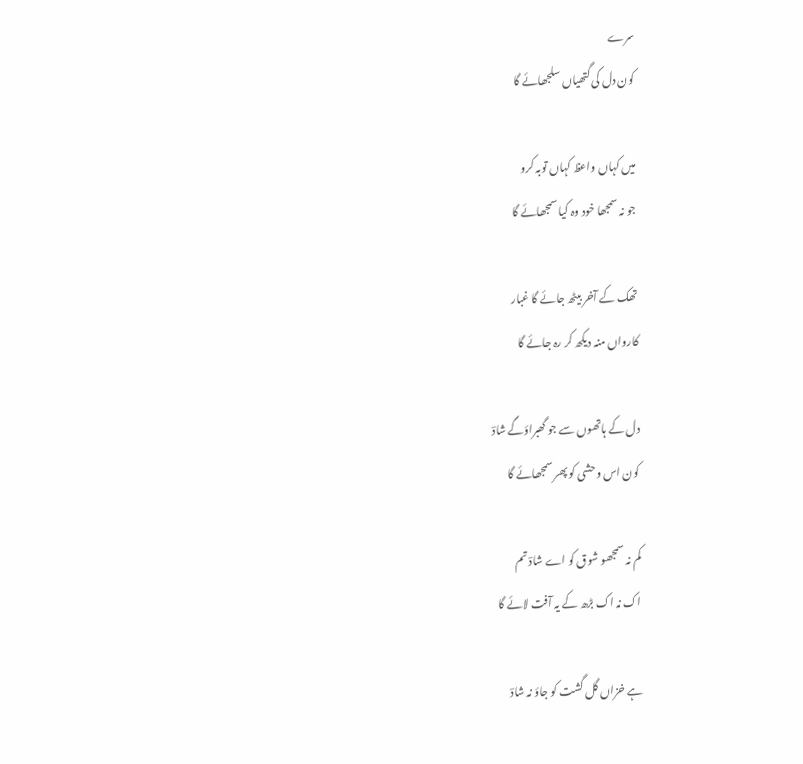سرے
کون دل کی گتھیاں سلجھائے گا

میں کہاں واعظ کہاں توبہ کرو
جو نہ سمجھا خود وہ کیا سمجھائے گا

تھک کے آخر بیٹھ جائے گا غبار
کارواں منہ دیکھ کر رہ جائے گا

دل کے ہاتھوں سے جو گھبراؤگے شادؔ
کون اس وحشی کو پھر سمجھائے گا

کم نہ سمجھو شوق کو اے شادؔ تم
اک نہ اک بڑھ کے یہ آفت لائے گا

ہے خزاں گل گشت کو جاؤ نہ شادؔ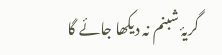گریۂ شبنم نہ دیکھا جائے گا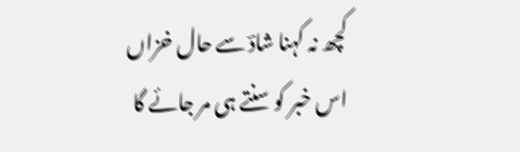کچھ نہ کہنا شادؔ سے حال خزاں
اس خبر کو سنتے ہی مر جائے گا